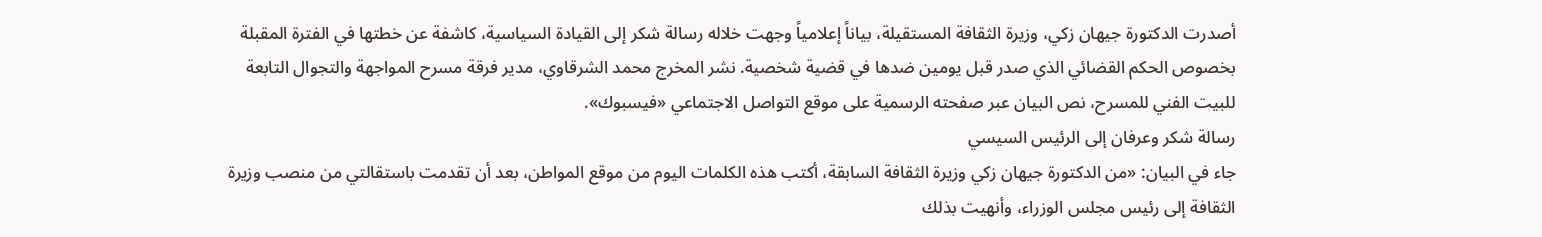أصدرت الدكتورة جيهان زكي، وزيرة الثقافة المستقيلة، بياناً إعلامياً وجهت خلاله رسالة شكر إلى القيادة السياسية، كاشفة عن خطتها في الفترة المقبلة بخصوص الحكم القضائي الذي صدر قبل يومين ضدها في قضية شخصية. نشر المخرج محمد الشرقاوي، مدير فرقة مسرح المواجهة والتجوال التابعة للبيت الفني للمسرح، نص البيان عبر صفحته الرسمية على موقع التواصل الاجتماعي «فيسبوك».
رسالة شكر وعرفان إلى الرئيس السيسي
جاء في البيان: «من الدكتورة جيهان زكي وزيرة الثقافة السابقة، أكتب هذه الكلمات اليوم من موقع المواطن، بعد أن تقدمت باستقالتي من منصب وزيرة الثقافة إلى رئيس مجلس الوزراء، وأنهيت بذلك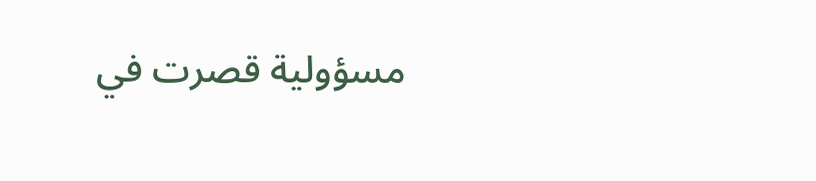مسؤولية قصرت في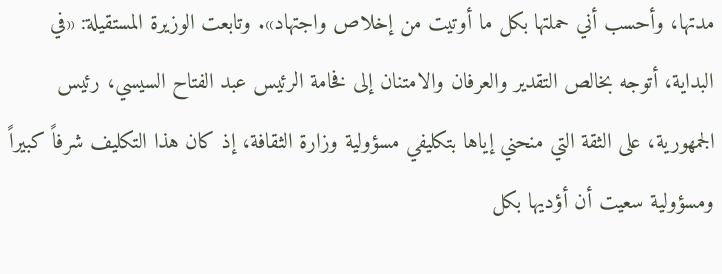مدتها، وأحسب أني حملتها بكل ما أوتيت من إخلاص واجتهاد». وتابعت الوزيرة المستقيلة: «في البداية، أتوجه بخالص التقدير والعرفان والامتنان إلى فخامة الرئيس عبد الفتاح السيسي، رئيس الجمهورية، على الثقة التي منحني إياها بتكليفي مسؤولية وزارة الثقافة، إذ كان هذا التكليف شرفاً كبيراً ومسؤولية سعيت أن أؤديها بكل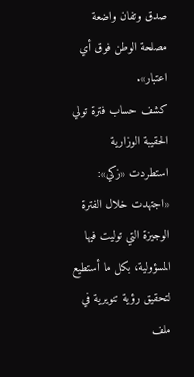صدق وتفان واضعة مصلحة الوطن فوق أي اعتبار».
كشف حساب فترة تولي الحقيبة الوزارية
استطردت «زكي»: «اجتهدت خلال الفترة الوجيزة التي توليت فيها المسؤولية، بكل ما أستطيع لتحقيق رؤية تنويرية في ملف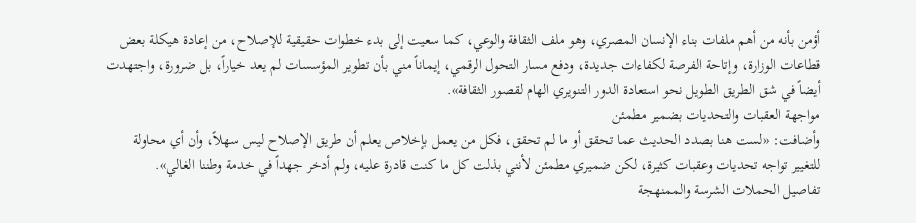أؤمن بأنه من أهم ملفات بناء الإنسان المصري، وهو ملف الثقافة والوعي، كما سعيت إلى بدء خطوات حقيقية للإصلاح، من إعادة هيكلة بعض قطاعات الوزارة، وإتاحة الفرصة لكفاءات جديدة، ودفع مسار التحول الرقمي، إيماناً مني بأن تطوير المؤسسات لم يعد خياراً، بل ضرورة، واجتهدت أيضاً في شق الطريق الطويل نحو استعادة الدور التنويري الهام لقصور الثقافة».
مواجهة العقبات والتحديات بضمير مطمئن
وأضافت: «لست هنا بصدد الحديث عما تحقق أو ما لم تحقق، فكل من يعمل بإخلاص يعلم أن طريق الإصلاح ليس سهلاً، وأن أي محاولة للتغيير تواجه تحديات وعقبات كثيرة، لكن ضميري مطمئن لأنني بذلت كل ما كنت قادرة عليه، ولم أدخر جهداً في خدمة وطننا الغالي».
تفاصيل الحملات الشرسة والممنهجة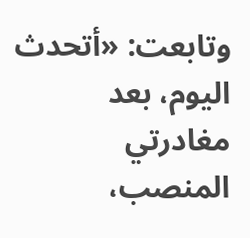وتابعت: «أتحدث اليوم، بعد مغادرتي المنصب،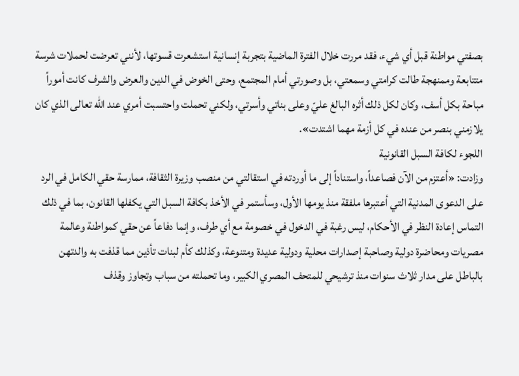بصفتي مواطنة قبل أي شيء، فقد مررت خلال الفترة الماضية بتجربة إنسانية استشعرت قسوتها، لأنني تعرضت لحملات شرسة متتابعة وممنهجة طالت كرامتي وسمعتي، بل وصورتي أمام المجتمع، وحتى الخوض في الدين والعرض والشرف كانت أموراً مباحة بكل أسف، وكان لكل ذلك أثره البالغ عليّ وعلى بناتي وأسرتي، ولكني تحملت واحتسبت أمري عند الله تعالى الذي كان يلازمني بنصر من عنده في كل أزمة مهما اشتدت».
اللجوء لكافة السبل القانونية
وزادت: «أعتزم من الآن فصاعداً، واستناداً إلى ما أوردته في استقالتي من منصب وزيرة الثقافة، ممارسة حقي الكامل في الرد على الدعوى المدنية التي أعتبرها ملفقة منذ يومها الأول، وسأستمر في الأخذ بكافة السبل التي يكفلها القانون، بما في ذلك التماس إعادة النظر في الأحكام، ليس رغبة في الدخول في خصومة مع أي طرف، وإنما دفاعاً عن حقي كمواطنة وعالمة مصريات ومحاضرة دولية وصاحبة إصدارات محلية ودولية عديدة ومتنوعة، وكذلك كأم لبنات تأذين مما قذفت به والدتهن بالباطل على مدار ثلاث سنوات منذ ترشيحي للمتحف المصري الكبير، وما تحملته من سباب وتجاوز وقذف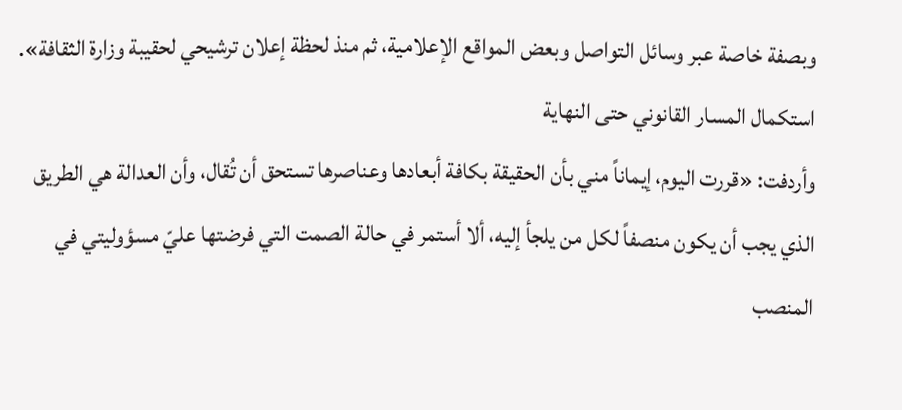وبصفة خاصة عبر وسائل التواصل وبعض المواقع الإعلامية، ثم منذ لحظة إعلان ترشيحي لحقيبة وزارة الثقافة».
استكمال المسار القانوني حتى النهاية
وأردفت: «قررت اليوم، إيماناً مني بأن الحقيقة بكافة أبعادها وعناصرها تستحق أن تُقال، وأن العدالة هي الطريق الذي يجب أن يكون منصفاً لكل من يلجأ إليه، ألا أستمر في حالة الصمت التي فرضتها عليّ مسؤوليتي في المنصب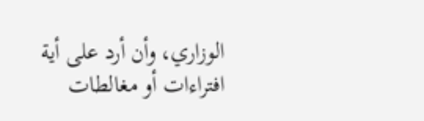الوزاري، وأن أرد على أية افتراءات أو مغالطات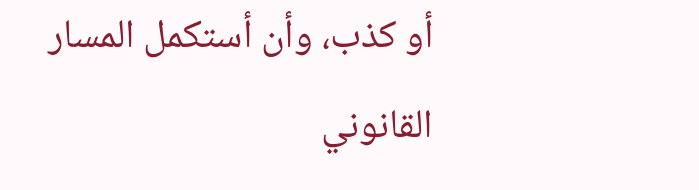أو كذب، وأن أستكمل المسار القانوني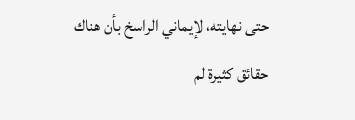حتى نهايته، لإيماني الراسخ بأن هناك حقائق كثيرة لم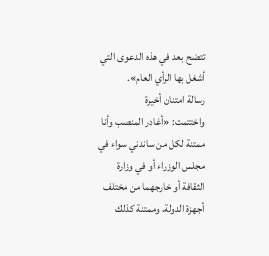تتضح بعد في هذه الدعوى التي أشغل بها الرأي العام».
رسالة امتنان أخيرة
واختتمت: «أغادر المنصب وأنا ممتنة لكل من ساندني سواء في مجلس الوزراء أو في وزارة الثقافة أو خارجهما من مختلف أجهزة الدولة، وممتنة كذلك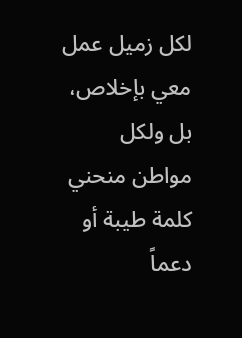لكل زميل عمل معي بإخلاص، بل ولكل مواطن منحني كلمة طيبة أو دعماً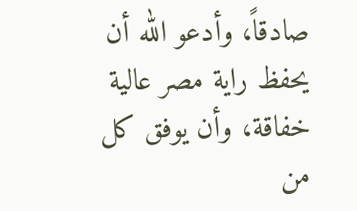صادقاً، وأدعو الله أن يحفظ راية مصر عالية خفاقة، وأن يوفق كل من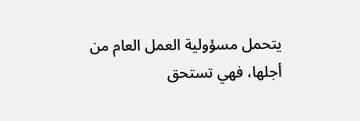يتحمل مسؤولية العمل العام من أجلها، فهي تستحق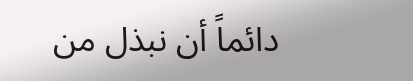دائماً أن نبذل من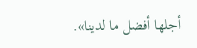أجلها أفضل ما لدينا».